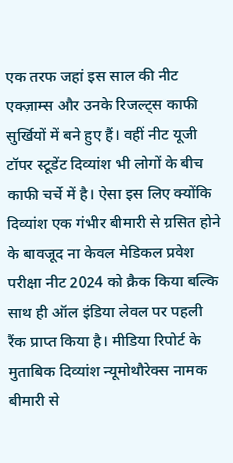एक तरफ जहां इस साल की नीट एक्ज़ाम्स और उनके रिजल्ट्स काफी सुर्खियों में बने हुए हैं। वहीं नीट यूजी टॉपर स्टूडेंट दिव्यांश भी लोगों के बीच काफी चर्चे में है। ऐसा इस लिए क्योंकि दिव्यांश एक गंभीर बीमारी से ग्रसित होने के बावजूद ना केवल मेडिकल प्रवेश परीक्षा नीट 2024 को क्रैक किया बल्कि साथ ही ऑल इंडिया लेवल पर पहली रैंक प्राप्त किया है। मीडिया रिपोर्ट के मुताबिक दिव्यांश न्यूमोथौरेक्स नामक बीमारी से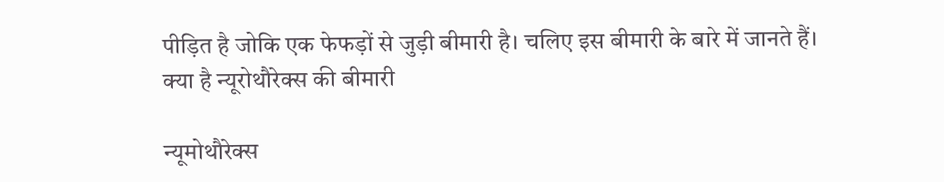पीड़ित है जोकि एक फेफड़ों से जुड़ी बीमारी है। चलिए इस बीमारी के बारे में जानते हैं।
क्या है न्यूरोथौरेक्स की बीमारी

न्यूमोथौरेक्स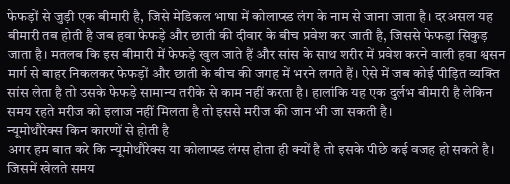फेफड़ों से जुड़ी एक बीमारी है, जिसे मेडिकल भाषा में कोलाप्स्ड लंग के नाम से जाना जाता है। दरअसल यह बीमारी तब होती है जब हवा फेफड़े और छाती की दीवार के बीच प्रवेश कर जाती है, जिससे फेफड़ा सिकुड़ जाता है। मतलब कि इस बीमारी में फेफड़े खुल जाते हैं और सांस के साथ शरीर में प्रवेश करने वाली हवा श्वसन मार्ग से बाहर निकलकर फेफड़ों और छाती के बीच की जगह में भरने लगते हैं। ऐसे में जब कोई पीड़ित व्यक्ति सांस लेता है तो उसके फेफड़े सामान्य तरीके से काम नहीं करता है। हालांकि यह एक दुर्लभ बीमारी है लेकिन समय रहते मरीज को इलाज नहीं मिलता है तो इससे मरीज की जान भी जा सकती है।
न्यूमोथौरेक्स किन कारणों से होती है
अगर हम बात करे कि न्यूमोथौरेक्स या कोलाप्स्ड लंग्स होता ही क्यों है तो इसके पीछे कई वजह हो सकते है। जिसमें खेलते समय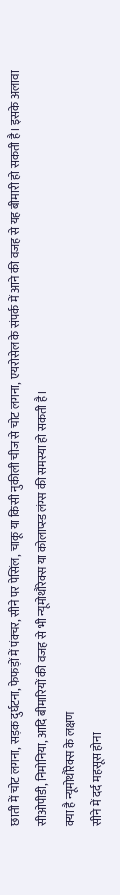छाती में चोट लगना, सड़क दुर्घटना, फेफड़ों में पंक्चर, सीने पर पेसिंल, चाकू या किसी नुकीली चीज से चोट लगना, एयरोसेल के संपर्क में आने की वजह से यह बीमारी हो सकती है। इसके अलावा सीओपीडी, निमोनिया, आदि बीमारियों की वजह से भी न्यूमोथौरेक्स या कोलाप्स्ड लंग्स की समस्या हो सकती है।
क्या है न्यूमोथौरेक्स के लक्षण
सीने में दर्द महसूस होना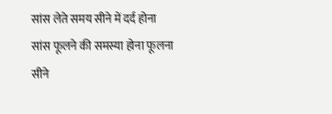सांस लेते समय सीने में दर्द होना
सांस फूलने की समस्या होना फूलना
सीने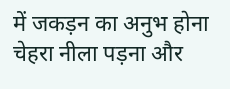में जकड़न का अनुभ होना
चेहरा नीला पड़ना और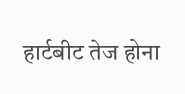हार्टबीट तेज होना